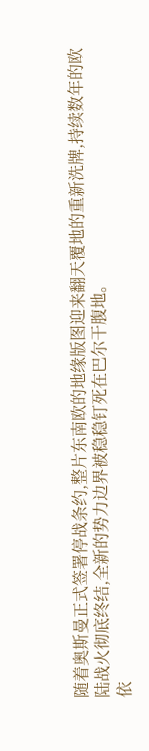随着奥斯曼正式签署停战条约,整片东南欧的地缘版图迎来翻天覆地的重新洗牌,持续数年的欧陆战火彻底终结,全新的势力边界被稳稳钉死在巴尔干腹地。
依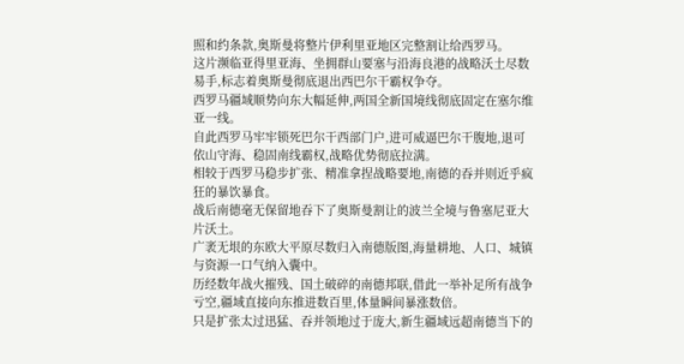照和约条款,奥斯曼将整片伊利里亚地区完整割让给西罗马。
这片濒临亚得里亚海、坐拥群山要塞与沿海良港的战略沃土尽数易手,标志着奥斯曼彻底退出西巴尔干霸权争夺。
西罗马疆域顺势向东大幅延伸,两国全新国境线彻底固定在塞尔维亚一线。
自此西罗马牢牢锁死巴尔干西部门户,进可威逼巴尔干腹地,退可依山守海、稳固南线霸权,战略优势彻底拉满。
相较于西罗马稳步扩张、精准拿捏战略要地,南德的吞并则近乎疯狂的暴饮暴食。
战后南德毫无保留地吞下了奥斯曼割让的波兰全境与鲁塞尼亚大片沃土。
广袤无垠的东欧大平原尽数归入南德版图,海量耕地、人口、城镇与资源一口气纳入囊中。
历经数年战火摧残、国土破碎的南德邦联,借此一举补足所有战争亏空,疆域直接向东推进数百里,体量瞬间暴涨数倍。
只是扩张太过迅猛、吞并领地过于庞大,新生疆域远超南德当下的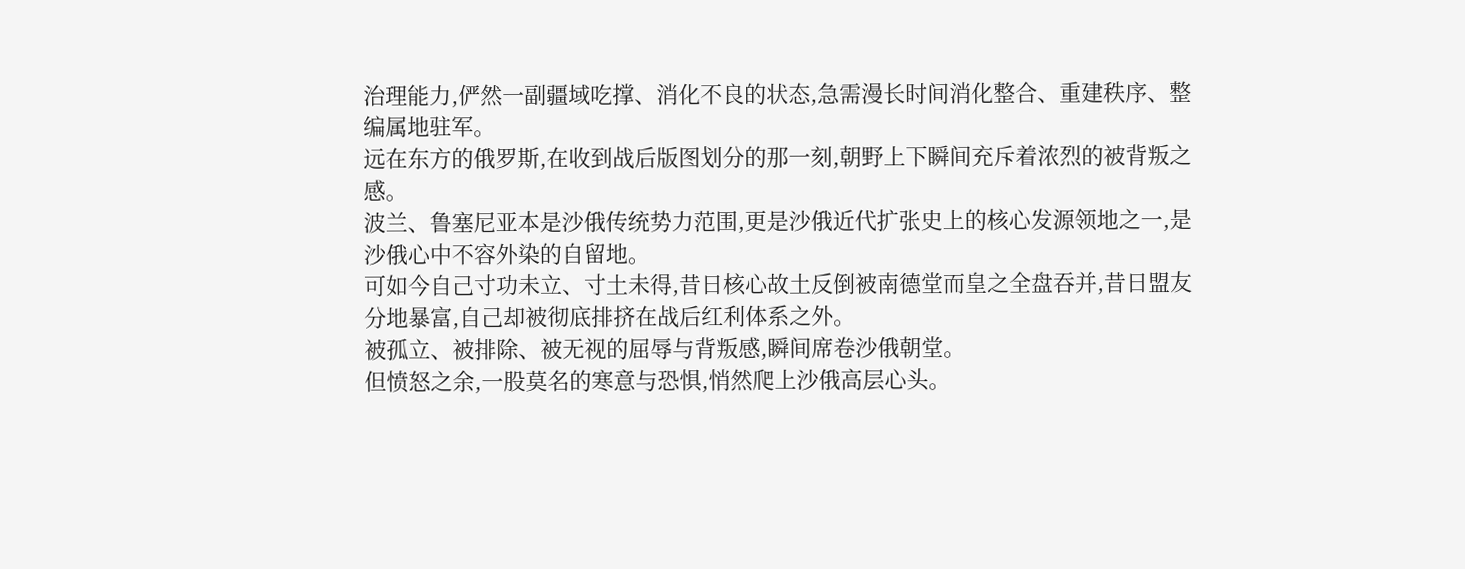治理能力,俨然一副疆域吃撑、消化不良的状态,急需漫长时间消化整合、重建秩序、整编属地驻军。
远在东方的俄罗斯,在收到战后版图划分的那一刻,朝野上下瞬间充斥着浓烈的被背叛之感。
波兰、鲁塞尼亚本是沙俄传统势力范围,更是沙俄近代扩张史上的核心发源领地之一,是沙俄心中不容外染的自留地。
可如今自己寸功未立、寸土未得,昔日核心故土反倒被南德堂而皇之全盘吞并,昔日盟友分地暴富,自己却被彻底排挤在战后红利体系之外。
被孤立、被排除、被无视的屈辱与背叛感,瞬间席卷沙俄朝堂。
但愤怒之余,一股莫名的寒意与恐惧,悄然爬上沙俄高层心头。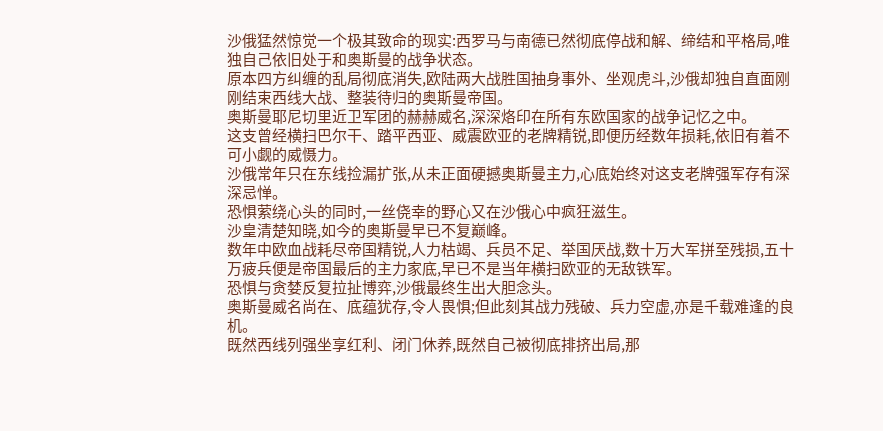沙俄猛然惊觉一个极其致命的现实:西罗马与南德已然彻底停战和解、缔结和平格局,唯独自己依旧处于和奥斯曼的战争状态。
原本四方纠缠的乱局彻底消失,欧陆两大战胜国抽身事外、坐观虎斗,沙俄却独自直面刚刚结束西线大战、整装待归的奥斯曼帝国。
奥斯曼耶尼切里近卫军团的赫赫威名,深深烙印在所有东欧国家的战争记忆之中。
这支曾经横扫巴尔干、踏平西亚、威震欧亚的老牌精锐,即便历经数年损耗,依旧有着不可小觑的威慑力。
沙俄常年只在东线捡漏扩张,从未正面硬撼奥斯曼主力,心底始终对这支老牌强军存有深深忌惮。
恐惧萦绕心头的同时,一丝侥幸的野心又在沙俄心中疯狂滋生。
沙皇清楚知晓,如今的奥斯曼早已不复巅峰。
数年中欧血战耗尽帝国精锐,人力枯竭、兵员不足、举国厌战,数十万大军拼至残损,五十万疲兵便是帝国最后的主力家底,早已不是当年横扫欧亚的无敌铁军。
恐惧与贪婪反复拉扯博弈,沙俄最终生出大胆念头。
奥斯曼威名尚在、底蕴犹存,令人畏惧;但此刻其战力残破、兵力空虚,亦是千载难逢的良机。
既然西线列强坐享红利、闭门休养,既然自己被彻底排挤出局,那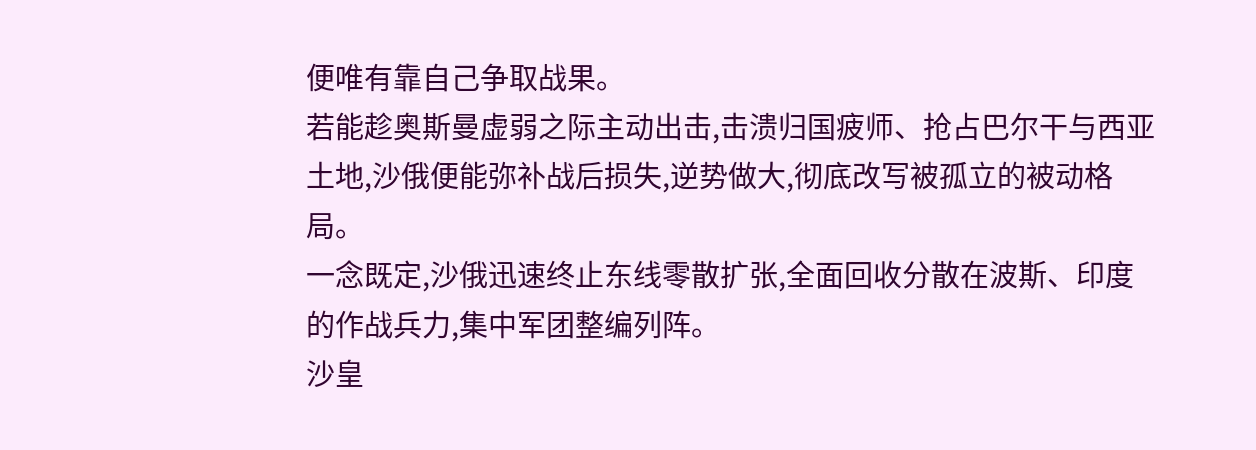便唯有靠自己争取战果。
若能趁奥斯曼虚弱之际主动出击,击溃归国疲师、抢占巴尔干与西亚土地,沙俄便能弥补战后损失,逆势做大,彻底改写被孤立的被动格局。
一念既定,沙俄迅速终止东线零散扩张,全面回收分散在波斯、印度的作战兵力,集中军团整编列阵。
沙皇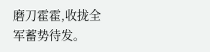磨刀霍霍,收拢全军蓄势待发。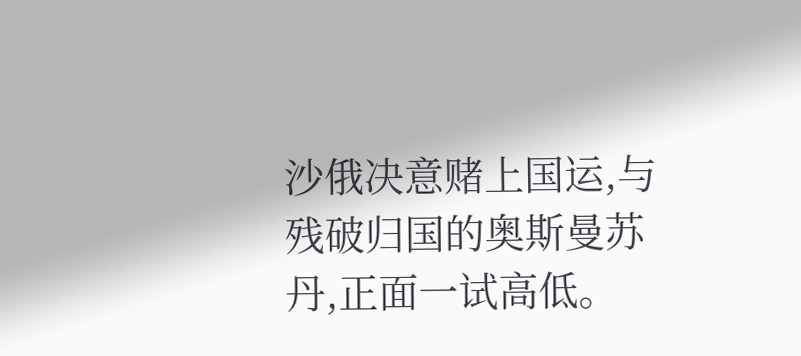沙俄决意赌上国运,与残破归国的奥斯曼苏丹,正面一试高低。